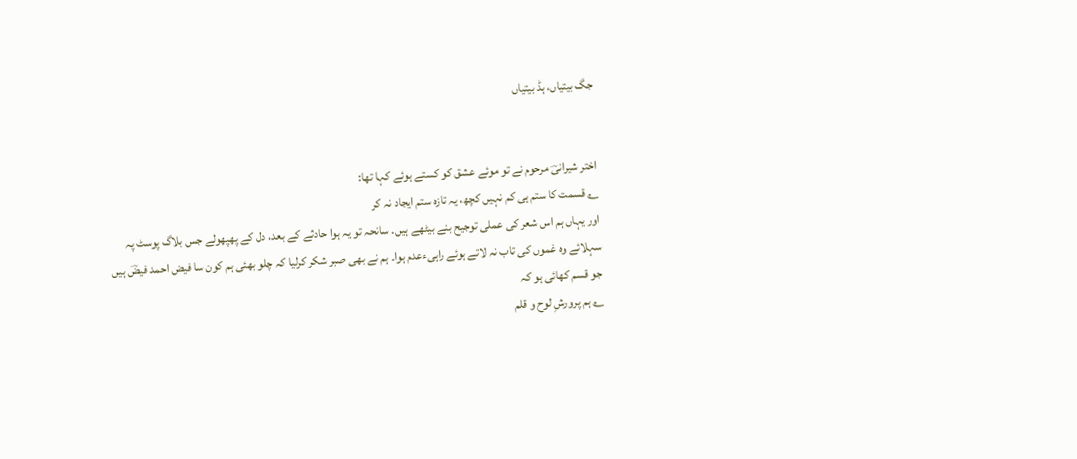جگ بیتیاں، ہڈ بیتیاں


اختر شیرانیؔ مرحوم نے تو موئے عشق کو کستے ہوئے کہا تھا:
؎ قسمت کا ستم ہی کم نہیں کچھ، یہ تازہ ستم ایجاد نہ کر
اور یہاں ہم اس شعر کی عملی توجیح بنے بیٹھے ہیں۔ سانحہ تو یہ ہوا حادثے کے بعد، دل کے پھپھولے جس بلاگ پوسٹ پہ سہلائے وہ غموں کی تاب نہ لاتے ہوئے راہیءعدم ہوا۔ ہم نے بھی صبر شکر کرلیا کہ چلو بھئی ہم کون سا فیض احمد فیضؔ ہیں جو قسم کھائی ہو کہ
؎ ہم پرورشِ لوح و قلم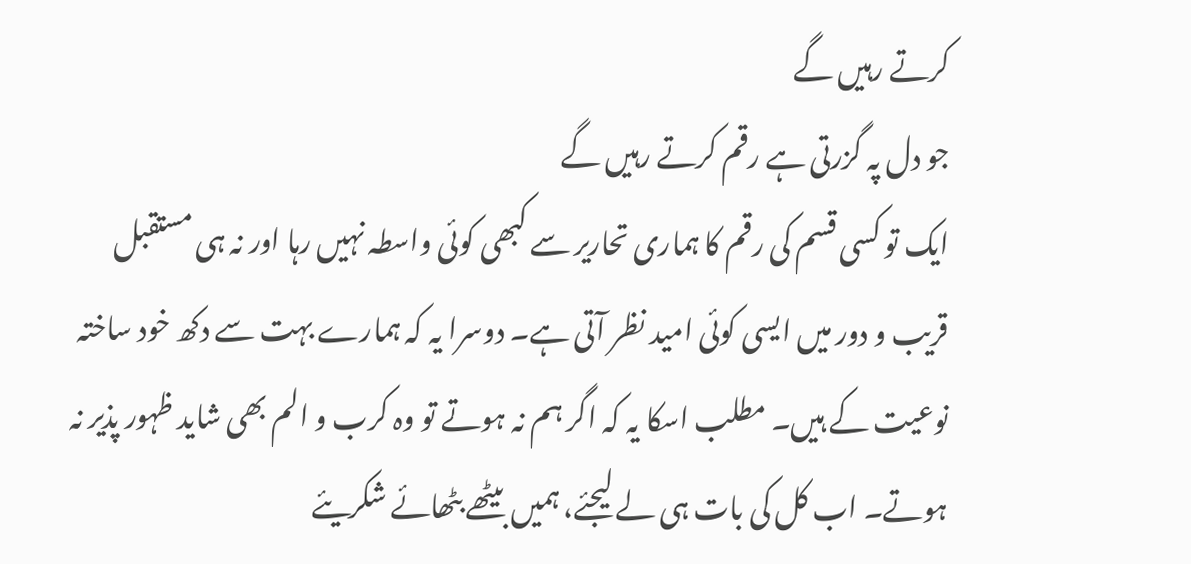کرتے رہیں گے
جو دل پہ گزرتی ہے رقم کرتے رہیں گے
ایک تو کسی قسم کی رقم کا ہماری تحاریر سے کبھی کوئی واسطہ نہیں رہا اور نہ ہی مستقبل قریب و دور میں ایسی کوئی امید نظر آتی ہے۔ دوسرا یہ کہ ہمارے بہت سے دکھ خود ساختہ نوعیت کے ہیں۔ مطلب اسکا یہ کہ اگر ہم نہ ہوتے تو وہ کرب و الم بھی شاید ظہور پذیر نہ ہوتے۔ اب کل کی بات ہی لے لیجئے، ہمیں بیٹھے بٹھائے شکریئے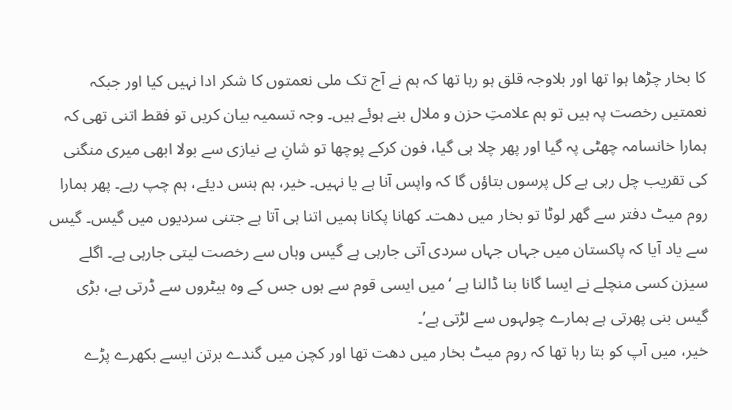کا بخار چڑھا ہوا تھا اور بلاوجہ قلق ہو رہا تھا کہ ہم نے آج تک ملی نعمتوں کا شکر ادا نہیں کیا اور جبکہ نعمتیں رخصت پہ ہیں تو ہم علامتِ حزن و ملال بنے ہوئے ہیں۔ وجہ تسمیہ بیان کریں تو فقط اتنی تھی کہ ہمارا خانسامہ چھٹی پہ گیا اور پھر چلا ہی گیا، فون کرکے پوچھا تو شانِ بے نیازی سے بولا ابھی میری منگنی کی تقریب چل رہی ہے کل پرسوں بتاؤں گا کہ واپس آنا ہے یا نہیں۔ خیر، ہم ہنس دیئے، ہم چپ رہے۔ پھر ہمارا روم میٹ دفتر سے گھر لوٹا تو بخار میں دھت۔ کھانا پکانا ہمیں اتنا ہی آتا ہے جتنی سردیوں میں گیس۔ گیس سے یاد آیا کہ پاکستان میں جہاں جہاں سردی آتی جارہی ہے گیس وہاں سے رخصت لیتی جارہی ہے۔ اگلے سیزن کسی منچلے نے ایسا گانا بنا ڈالنا ہے ‘میں ایسی قوم سے ہوں جس کے وہ ہیٹروں سے ڈرتی ہے، بڑی گیس بنی پھرتی ہے ہمارے چولہوں سے لڑتی ہے’۔
خیر، میں آپ کو بتا رہا تھا کہ روم میٹ بخار میں دھت تھا اور کچن میں گندے برتن ایسے بکھرے پڑے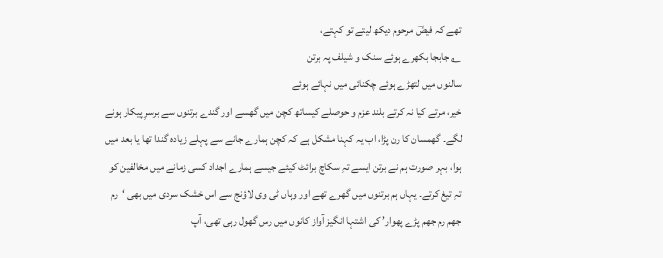تھے کہ فیضؔ مرحوم دیکھ لیتے تو کہتے،
؎ جابجا بکھرے ہوئے سنک و شیلف پہ برتن
سالنوں میں لتھڑے ہوئے چکنائی میں نہائے ہوئے
خیر، مرتے کیا نہ کرتے بلند عزم و حوصلے کیساتھ کچن میں گھسے اور گندے برتنوں سے برسرِ پیکار ہونے لگے۔ گھمسان کا رن پڑا، اب یہ کہنا مشکل ہے کہ کچن ہمارے جانے سے پہلے زیادہ گندا تھا یا بعد میں ہوا، بہر صورت ہم نے برتن ایسے تہِ سکاچ برائٹ کیئے جیسے ہمارے اجداد کسی زمانے میں مخالفین کو تہِ تیغ کرتے۔ یہاں ہم برتنوں میں گھرے تھے اور وہاں ٹی وی لاؤنج سے اس خشک سردی میں بھی ‘رم جھم رم جھم پڑے پھوار’ کی اشتہا انگیز آواز کانوں میں رس گھول رہی تھی، آپ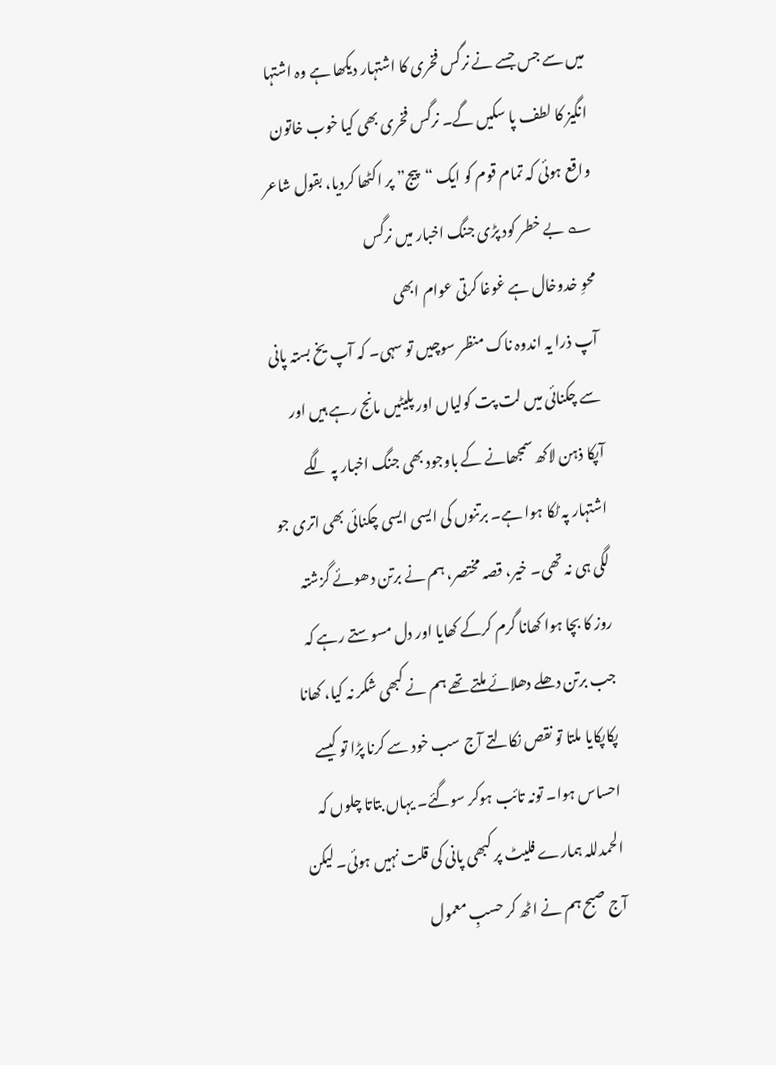میں سے جس جسے نے نرگس فخری کا اشتہار دیکھا ہے وہ اشتہا انگیز کا لطف پا سکیں گے۔ نرگس فخری بھی کیا خوب خاتون واقع ہوئی کہ تمام قوم کو ایک “پیج” پر اکٹھا کردیا، بقول شاعر
؎ بے خطر کود پڑی جنگ اخبار میں نرگس
محوِ خدوخال ہے غوغا کرتی عوام ابھی
آپ ذرا یہ اندوہ ناک منظر سوچیں تو سہی۔ کہ آپ یخ بستہ پانی سے چکنائی میں لت پت کولیاں اور پلیٹیں مانج رہے ہیں اور آپکا ذہن لاکھ سمجھانے کے باوجود بھی جنگ اخبار پہ لگے اشتہار پہ ٹکا ہوا ہے۔ برتنوں کی ایسی ایسی چکنائی بھی اتری جو لگی ہی نہ تھی۔ خیر، قصہ مختصر، ہم نے برتن دھوئے گزشتہ روز کا بچا ہوا کھانا گرم کرکے کھایا اور دل مسوستے رہے کہ جب برتن دھلے دھلائے ملتے تھے ہم نے کبھی شکر نہ کیا، کھانا پکاپکایا ملتا تو نقص نکالتے آج سب خود سے کرنا پڑا تو کیسے احساس ہوا۔ تونہ تائب ہوکر سوگئے۔ یہاں بتاتا چلوں کہ الحمدللہ ہمارے فلیٹ پر کبھی پانی کی قلت نہیں ہوئی۔ لیکن آج صبح ہم نے اٹھ کر حسبِ معمول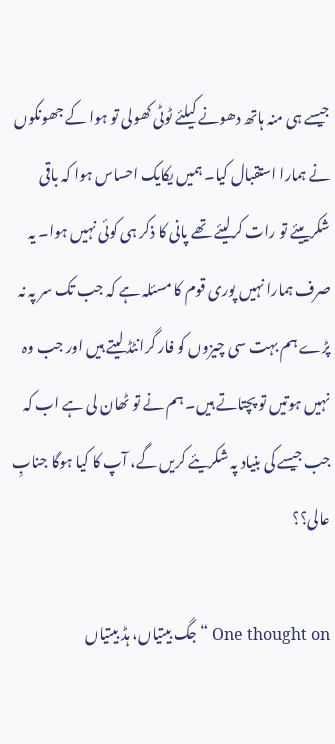جیسے ہی منہ ہاتھ دھونے کیلئے ٹوٹی کھولی تو ہوا کے جھونکوں نے ہمارا استقبال کیا۔ ہمیں یکایک احساس ہوا کہ باقی شکرییئے تو رات کرلیئے تھے پانی کا ذکر ہی کوئی نہیں ہوا۔ یہ صرف ہمارا نہیں پوری قوم کا مسئلہ ہے کہ جب تک سر پہ نہ پڑے ہم بہت سی چیزوں کو فار گرانٹڈ لیتے ہیں اور جب وہ نہیں ہوتیں تو پچتاتے ہیں۔ ہم نے تو ٹھان لی ہے اب کہ جب جیسے کی بنیاد پہ شکریئے کریں گے، آپ کا کیا ہوگا جنابِ عالی؟؟

One thought on “جگ بیتیاں، ہڈ بیتیاں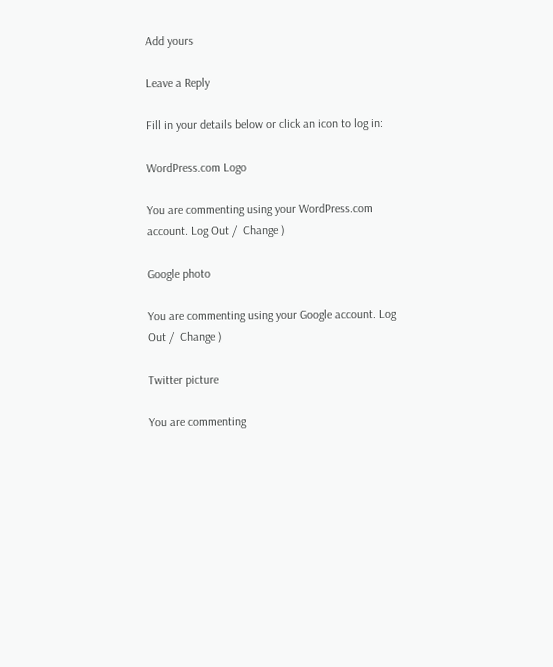Add yours

Leave a Reply

Fill in your details below or click an icon to log in:

WordPress.com Logo

You are commenting using your WordPress.com account. Log Out /  Change )

Google photo

You are commenting using your Google account. Log Out /  Change )

Twitter picture

You are commenting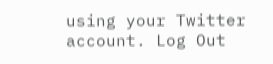using your Twitter account. Log Out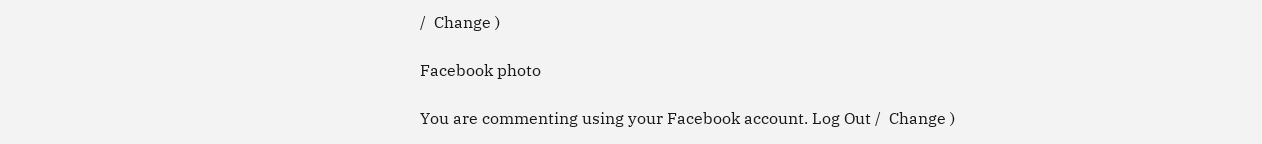/  Change )

Facebook photo

You are commenting using your Facebook account. Log Out /  Change )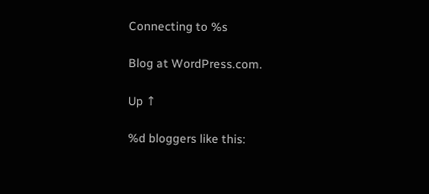Connecting to %s

Blog at WordPress.com.

Up ↑

%d bloggers like this: